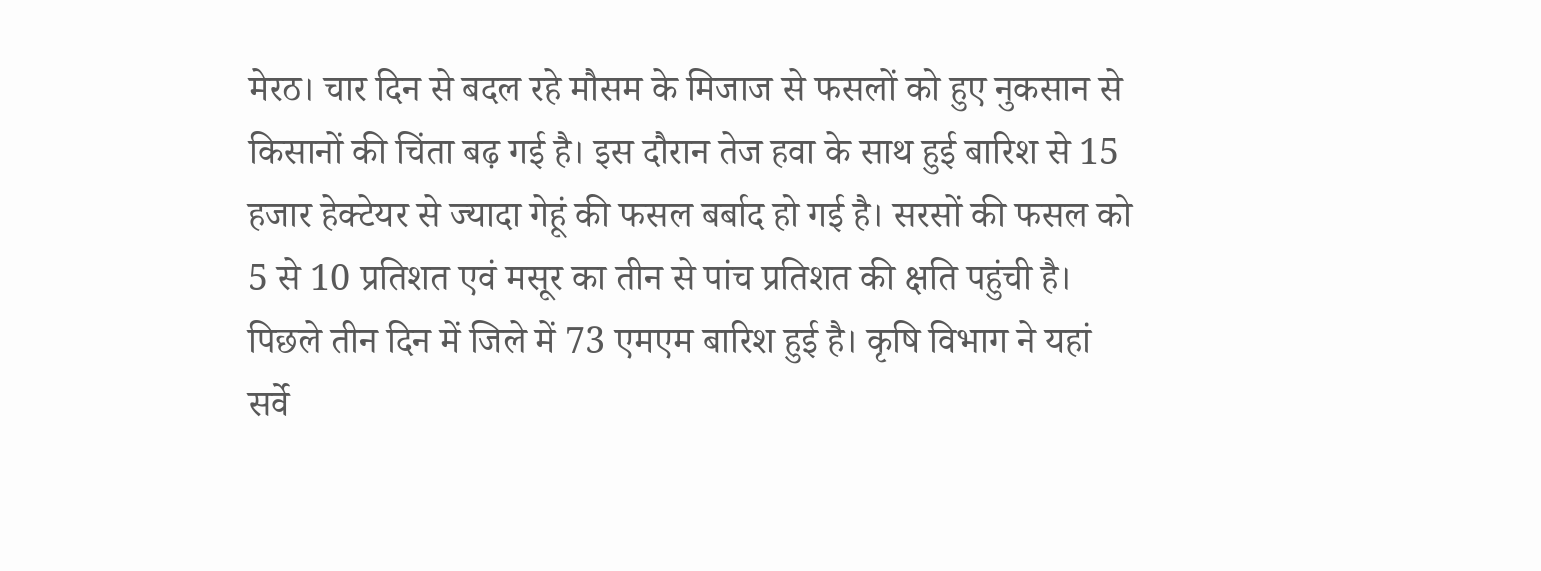मेरठ। चार दिन से बदल रहे मौसम के मिजाज से फसलों को हुए नुकसान से किसानों की चिंता बढ़ गई है। इस दौरान तेज हवा के साथ हुई बारिश से 15 हजार हेक्टेयर से ज्यादा गेहूं की फसल बर्बाद हो गई है। सरसों की फसल को 5 से 10 प्रतिशत एवं मसूर का तीन से पांच प्रतिशत की क्षति पहुंची है। पिछले तीन दिन में जिले में 73 एमएम बारिश हुई है। कृषि विभाग ने यहां सर्वे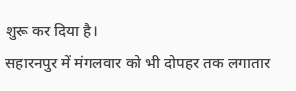शुरू कर दिया है।
सहारनपुर में मंगलवार को भी दोपहर तक लगातार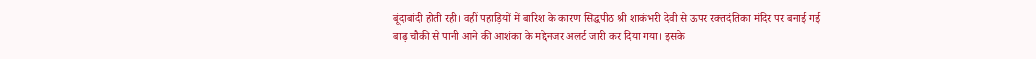बूंदाबांदी होती रही। वहीं पहाड़ियों में बारिश के कारण सिद्धपीठ श्री शाकंभरी देवी से ऊपर रक्तदंतिका मंदिर पर बनाई गई बाढ़ चौकी से पानी आने की आशंका के मद्देनजर अलर्ट जारी कर दिया गया। इसके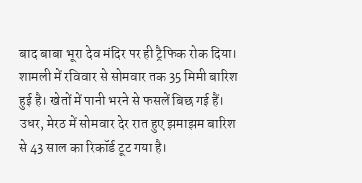बाद बाबा भूरा देव मंदिर पर ही ट्रैफिक रोक दिया। शामली में रविवार से सोमवार तक 35 मिमी बारिश हुई है। खेतों में पानी भरने से फसलें बिछ गई हैं।
उधर, मेरठ में सोमवार देर रात हुए झमाझम बारिश से 43 साल का रिकॉर्ड टूट गया है।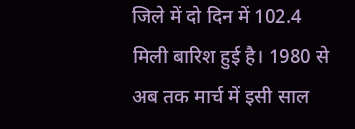जिले में दो दिन में 102.4 मिली बारिश हुई है। 1980 से अब तक मार्च में इसी साल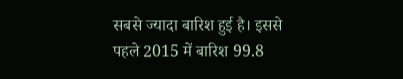सबसे ज्यादा बारिश हुई है। इससे पहले 2015 में बारिश 99.8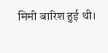मिमी बारिश हुई थी।